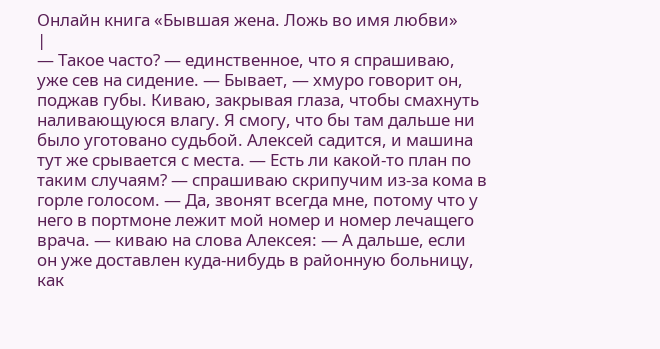Онлайн книга «Бывшая жена. Ложь во имя любви»
|
— Такое часто? — единственное, что я спрашиваю, уже сев на сидение. — Бывает, — хмуро говорит он, поджав губы. Киваю, закрывая глаза, чтобы смахнуть наливающуюся влагу. Я смогу, что бы там дальше ни было уготовано судьбой. Алексей садится, и машина тут же срывается с места. — Есть ли какой-то план по таким случаям? — спрашиваю скрипучим из-за кома в горле голосом. — Да, звонят всегда мне, потому что у него в портмоне лежит мой номер и номер лечащего врача. — киваю на слова Алексея: — А дальше, если он уже доставлен куда-нибудь в районную больницу, как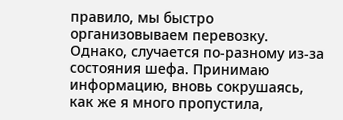правило, мы быстро организовываем перевозку. Однако, случается по-разному из-за состояния шефа. Принимаю информацию, вновь сокрушаясь, как же я много пропустила,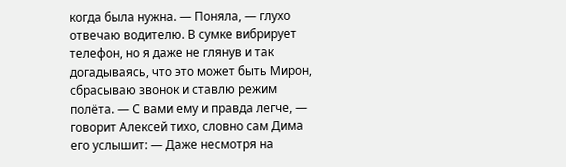когда была нужна. — Поняла, — глухо отвечаю водителю. В сумке вибрирует телефон, но я даже не глянув и так догадываясь, что это может быть Мирон, сбрасываю звонок и ставлю режим полёта. — С вами ему и правда легче, — говорит Алексей тихо, словно сам Дима его услышит: — Даже несмотря на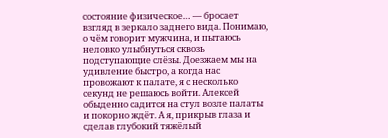состояние физическое… — бросает взгляд в зеркало заднего вида. Понимаю, о чём говорит мужчина, и пытаюсь неловко улыбнуться сквозь подступающие слёзы. Доезжаем мы на удивление быстро, а когда нас провожают к палате, я с несколько секунд не решаюсь войти. Алексей обыденно садится на стул возле палаты и покорно ждёт. А я, прикрыв глаза и сделав глубокий тяжёлый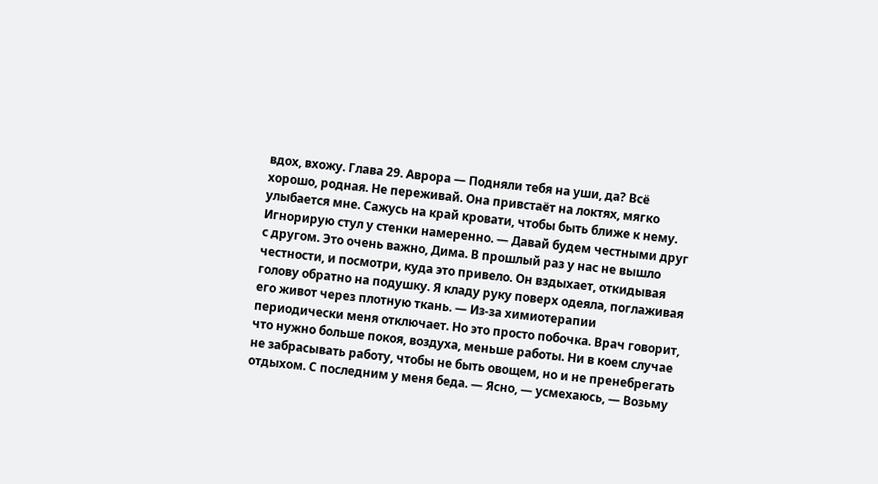вдох, вхожу. Глава 29. Аврора — Подняли тебя на уши, да? Всё хорошо, родная. Не переживай. Она привстаёт на локтях, мягко улыбается мне. Сажусь на край кровати, чтобы быть ближе к нему. Игнорирую стул у стенки намеренно. — Давай будем честными друг с другом. Это очень важно, Дима. В прошлый раз у нас не вышло честности, и посмотри, куда это привело. Он вздыхает, откидывая голову обратно на подушку. Я кладу руку поверх одеяла, поглаживая его живот через плотную ткань. — Из-за химиотерапии периодически меня отключает. Но это просто побочка. Врач говорит, что нужно больше покоя, воздуха, меньше работы. Ни в коем случае не забрасывать работу, чтобы не быть овощем, но и не пренебрегать отдыхом. С последним у меня беда. — Ясно, — усмехаюсь, — Возьму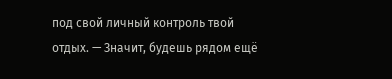под свой личный контроль твой отдых. — Значит, будешь рядом ещё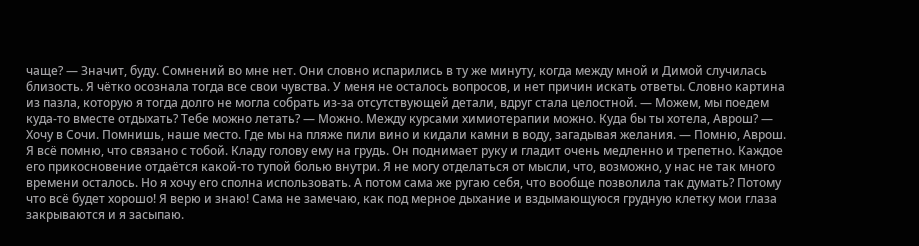чаще? — Значит, буду. Сомнений во мне нет. Они словно испарились в ту же минуту, когда между мной и Димой случилась близость. Я чётко осознала тогда все свои чувства. У меня не осталось вопросов, и нет причин искать ответы. Словно картина из пазла, которую я тогда долго не могла собрать из-за отсутствующей детали, вдруг стала целостной. — Можем, мы поедем куда-то вместе отдыхать? Тебе можно летать? — Можно. Между курсами химиотерапии можно. Куда бы ты хотела, Аврош? — Хочу в Сочи. Помнишь, наше место. Где мы на пляже пили вино и кидали камни в воду, загадывая желания. — Помню, Аврош. Я всё помню, что связано с тобой. Кладу голову ему на грудь. Он поднимает руку и гладит очень медленно и трепетно. Каждое его прикосновение отдаётся какой-то тупой болью внутри. Я не могу отделаться от мысли, что, возможно, у нас не так много времени осталось. Но я хочу его сполна использовать. А потом сама же ругаю себя, что вообще позволила так думать? Потому что всё будет хорошо! Я верю и знаю! Сама не замечаю, как под мерное дыхание и вздымающуюся грудную клетку мои глаза закрываются и я засыпаю.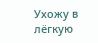Ухожу в лёгкую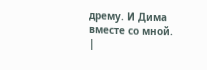дрему. И Дима вместе со мной. |